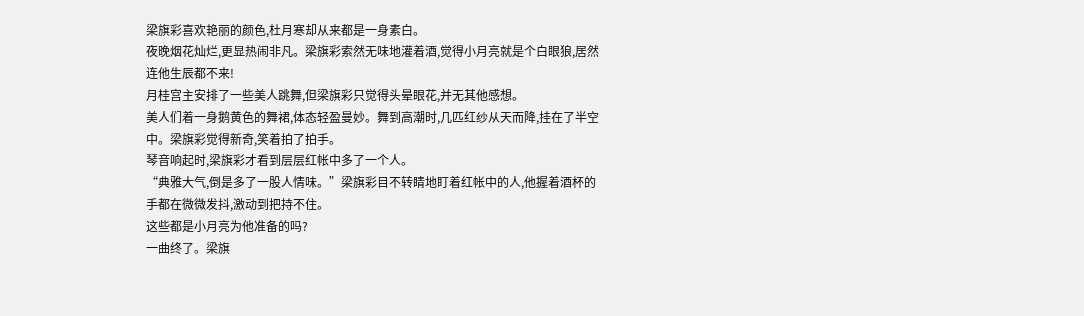梁旗彩喜欢艳丽的颜色,杜月寒却从来都是一身素白。
夜晚烟花灿烂,更显热闹非凡。梁旗彩索然无味地灌着酒,觉得小月亮就是个白眼狼,居然连他生辰都不来!
月桂宫主安排了一些美人跳舞,但梁旗彩只觉得头晕眼花,并无其他感想。
美人们着一身鹅黄色的舞裙,体态轻盈曼妙。舞到高潮时,几匹红纱从天而降,挂在了半空中。梁旗彩觉得新奇,笑着拍了拍手。
琴音响起时,梁旗彩才看到层层红帐中多了一个人。
“典雅大气,倒是多了一股人情味。”梁旗彩目不转睛地盯着红帐中的人,他握着酒杯的手都在微微发抖,激动到把持不住。
这些都是小月亮为他准备的吗?
一曲终了。梁旗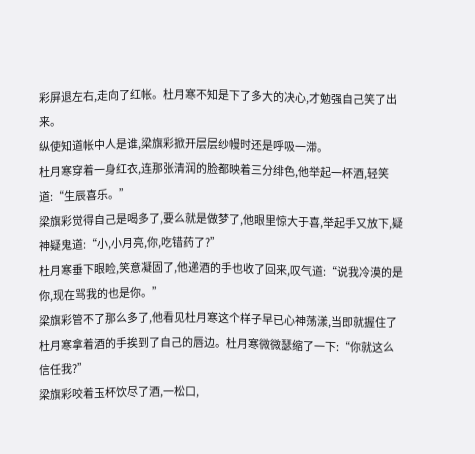彩屏退左右,走向了红帐。杜月寒不知是下了多大的决心,才勉强自己笑了出来。
纵使知道帐中人是谁,梁旗彩掀开层层纱幔时还是呼吸一滞。
杜月寒穿着一身红衣,连那张清润的脸都映着三分绯色,他举起一杯酒,轻笑道:“生辰喜乐。”
梁旗彩觉得自己是喝多了,要么就是做梦了,他眼里惊大于喜,举起手又放下,疑神疑鬼道:“小,小月亮,你,吃错药了?”
杜月寒垂下眼睑,笑意凝固了,他递酒的手也收了回来,叹气道:“说我冷漠的是你,现在骂我的也是你。”
梁旗彩管不了那么多了,他看见杜月寒这个样子早已心神荡漾,当即就握住了杜月寒拿着酒的手挨到了自己的唇边。杜月寒微微瑟缩了一下:“你就这么信任我?”
梁旗彩咬着玉杯饮尽了酒,一松口,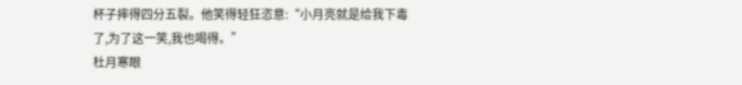杯子摔得四分五裂。他笑得轻狂恣意:“小月亮就是给我下毒了,为了这一笑,我也喝得。”
杜月寒眼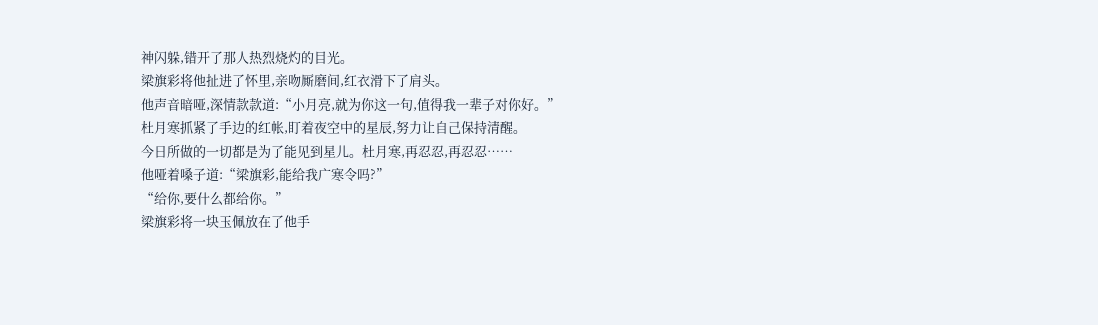神闪躲,错开了那人热烈烧灼的目光。
梁旗彩将他扯进了怀里,亲吻厮磨间,红衣滑下了肩头。
他声音暗哑,深情款款道:“小月亮,就为你这一句,值得我一辈子对你好。”
杜月寒抓紧了手边的红帐,盯着夜空中的星辰,努力让自己保持清醒。
今日所做的一切都是为了能见到星儿。杜月寒,再忍忍,再忍忍……
他哑着嗓子道:“梁旗彩,能给我广寒令吗?”
“给你,要什么都给你。”
梁旗彩将一块玉佩放在了他手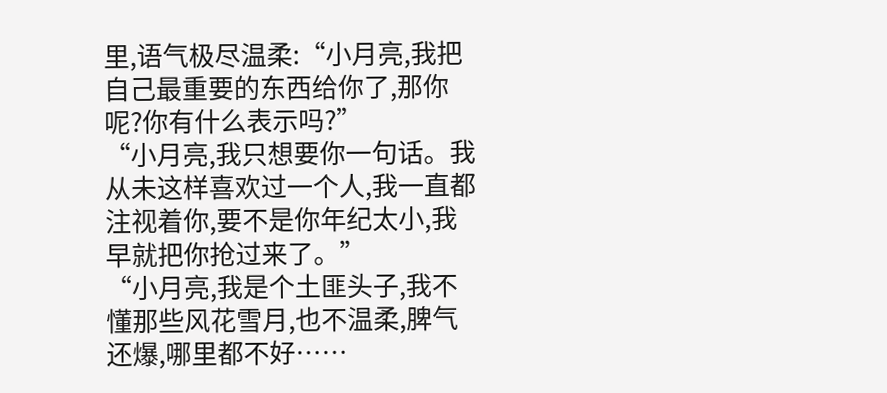里,语气极尽温柔:“小月亮,我把自己最重要的东西给你了,那你呢?你有什么表示吗?”
“小月亮,我只想要你一句话。我从未这样喜欢过一个人,我一直都注视着你,要不是你年纪太小,我早就把你抢过来了。”
“小月亮,我是个土匪头子,我不懂那些风花雪月,也不温柔,脾气还爆,哪里都不好……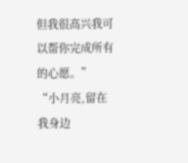但我很高兴我可以帮你完成所有的心愿。”
“小月亮,留在我身边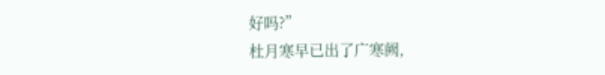好吗?”
杜月寒早已出了广寒阙,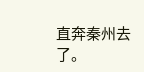直奔秦州去了。